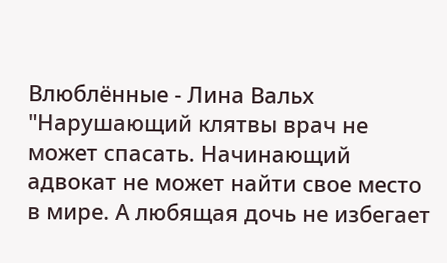Влюблённые - Лина Вальх
"Нарушающий клятвы врач не может спасать. Начинающий адвокат не может найти свое место в мире. А любящая дочь не избегает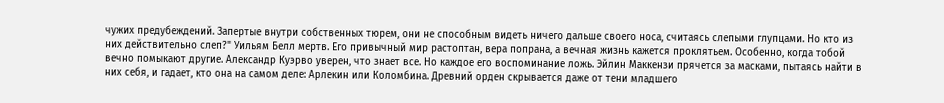чужих предубеждений. Запертые внутри собственных тюрем, они не способным видеть ничего дальше своего носа, считаясь слепыми глупцами. Но кто из них действительно слеп?" Уильям Белл мертв. Его привычный мир растоптан, вера попрана, а вечная жизнь кажется проклятьем. Особенно, когда тобой вечно помыкают другие. Александр Куэрво уверен, что знает все. Но каждое его воспоминание ложь. Эйлин Маккензи прячется за масками, пытаясь найти в них себя, и гадает, кто она на самом деле: Арлекин или Коломбина. Древний орден скрывается даже от тени младшего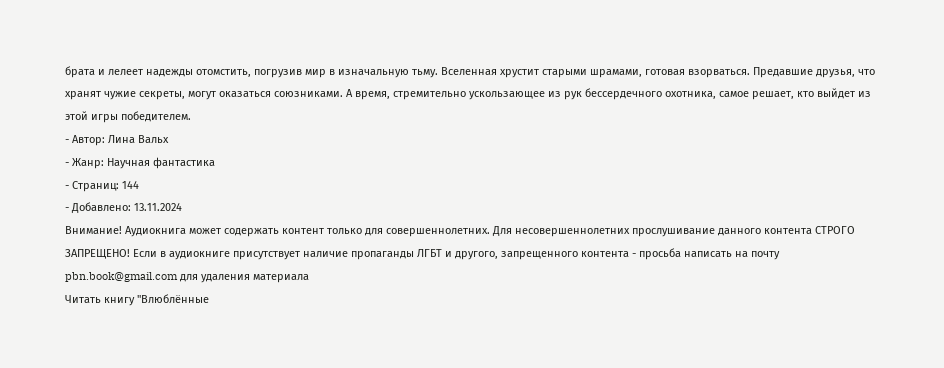брата и лелеет надежды отомстить, погрузив мир в изначальную тьму. Вселенная хрустит старыми шрамами, готовая взорваться. Предавшие друзья, что хранят чужие секреты, могут оказаться союзниками. А время, стремительно ускользающее из рук бессердечного охотника, самое решает, кто выйдет из этой игры победителем.
- Автор: Лина Вальх
- Жанр: Научная фантастика
- Страниц: 144
- Добавлено: 13.11.2024
Внимание! Аудиокнига может содержать контент только для совершеннолетних. Для несовершеннолетних прослушивание данного контента СТРОГО ЗАПРЕЩЕНО! Если в аудиокниге присутствует наличие пропаганды ЛГБТ и другого, запрещенного контента - просьба написать на почту pbn.book@gmail.com для удаления материала
Читать книгу "Влюблённые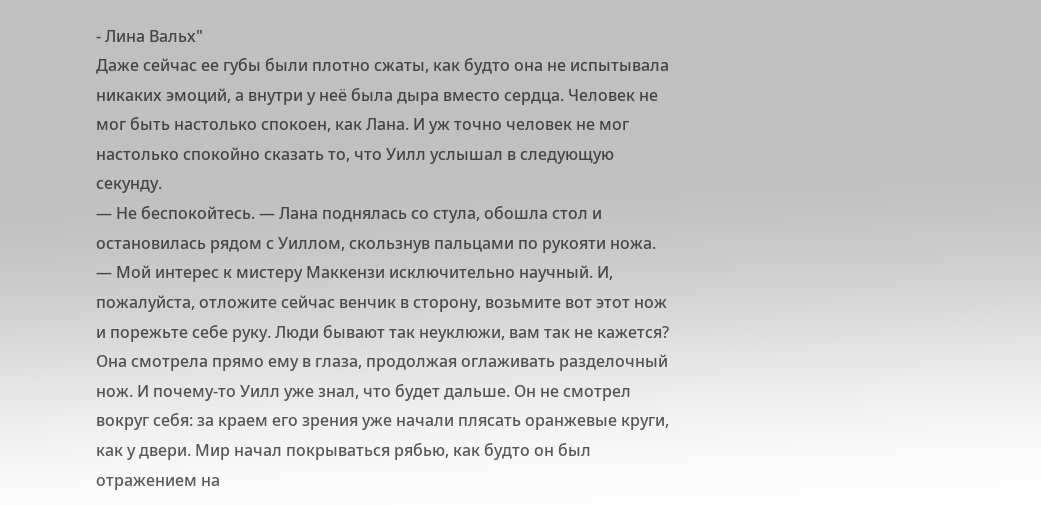- Лина Вальх"
Даже сейчас ее губы были плотно сжаты, как будто она не испытывала никаких эмоций, а внутри у неё была дыра вместо сердца. Человек не мог быть настолько спокоен, как Лана. И уж точно человек не мог настолько спокойно сказать то, что Уилл услышал в следующую секунду.
— Не беспокойтесь. — Лана поднялась со стула, обошла стол и остановилась рядом с Уиллом, скользнув пальцами по рукояти ножа. — Мой интерес к мистеру Маккензи исключительно научный. И, пожалуйста, отложите сейчас венчик в сторону, возьмите вот этот нож и порежьте себе руку. Люди бывают так неуклюжи, вам так не кажется?
Она смотрела прямо ему в глаза, продолжая оглаживать разделочный нож. И почему-то Уилл уже знал, что будет дальше. Он не смотрел вокруг себя: за краем его зрения уже начали плясать оранжевые круги, как у двери. Мир начал покрываться рябью, как будто он был отражением на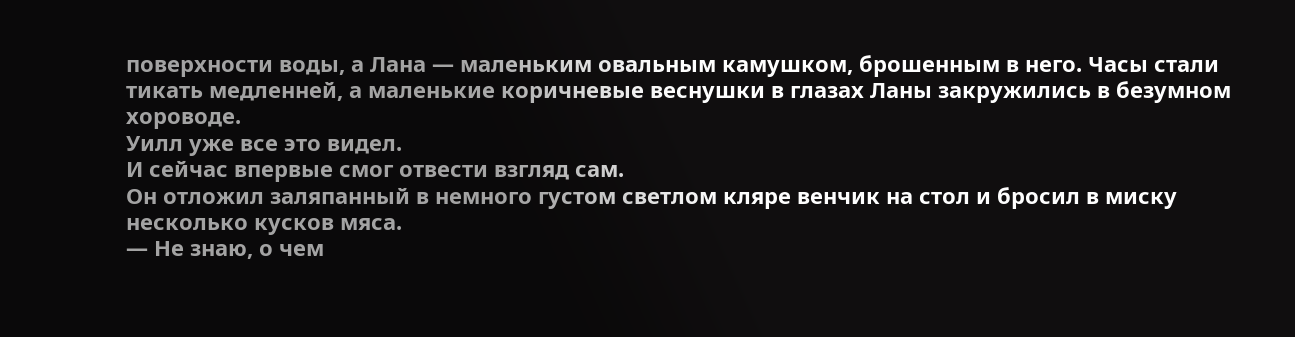поверхности воды, а Лана — маленьким овальным камушком, брошенным в него. Часы стали тикать медленней, а маленькие коричневые веснушки в глазах Ланы закружились в безумном хороводе.
Уилл уже все это видел.
И сейчас впервые смог отвести взгляд сам.
Он отложил заляпанный в немного густом светлом кляре венчик на стол и бросил в миску несколько кусков мяса.
— Не знаю, о чем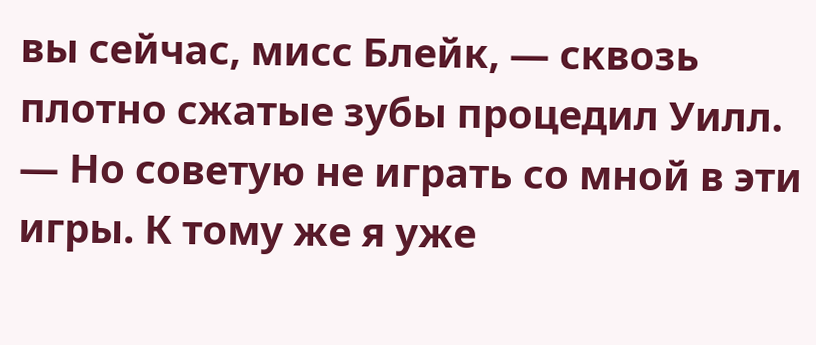вы сейчас, мисс Блейк, — сквозь плотно сжатые зубы процедил Уилл. — Но советую не играть со мной в эти игры. К тому же я уже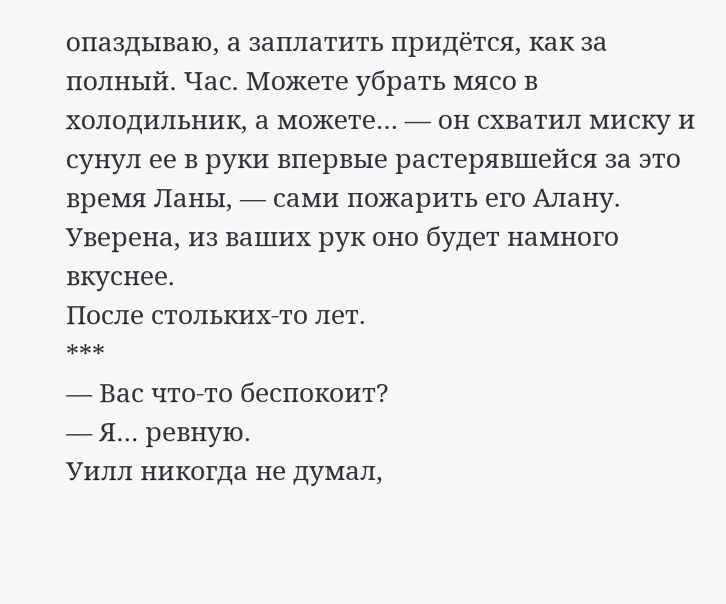опаздываю, а заплатить придётся, как за полный. Час. Можете убрать мясо в холодильник, а можете… — он схватил миску и сунул ее в руки впервые растерявшейся за это время Ланы, — сами пожарить его Алану. Уверена, из ваших рук оно будет намного вкуснее.
После стольких-то лет.
***
— Вас что-то беспокоит?
— Я… ревную.
Уилл никогда не думал,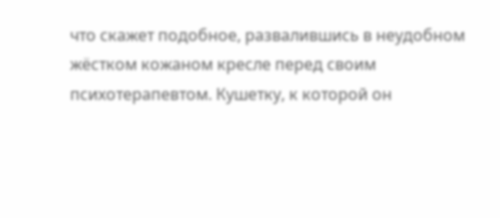что скажет подобное, развалившись в неудобном жёстком кожаном кресле перед своим психотерапевтом. Кушетку, к которой он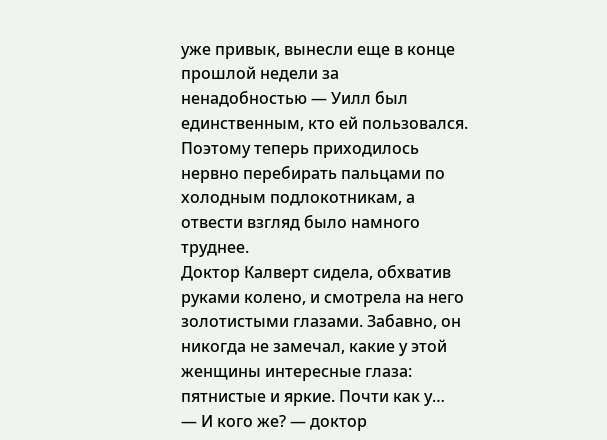уже привык, вынесли еще в конце прошлой недели за ненадобностью — Уилл был единственным, кто ей пользовался. Поэтому теперь приходилось нервно перебирать пальцами по холодным подлокотникам, а отвести взгляд было намного труднее.
Доктор Калверт сидела, обхватив руками колено, и смотрела на него золотистыми глазами. Забавно, он никогда не замечал, какие у этой женщины интересные глаза: пятнистые и яркие. Почти как у…
— И кого же? — доктор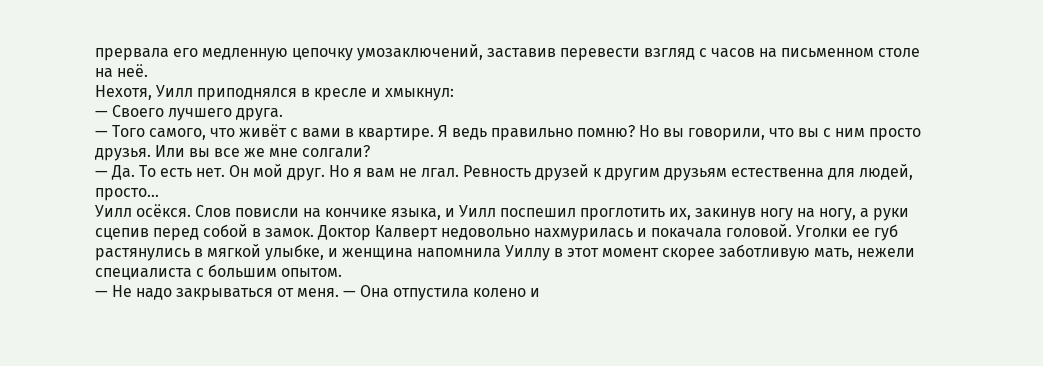прервала его медленную цепочку умозаключений, заставив перевести взгляд с часов на письменном столе на неё.
Нехотя, Уилл приподнялся в кресле и хмыкнул:
— Своего лучшего друга.
— Того самого, что живёт с вами в квартире. Я ведь правильно помню? Но вы говорили, что вы с ним просто друзья. Или вы все же мне солгали?
— Да. То есть нет. Он мой друг. Но я вам не лгал. Ревность друзей к другим друзьям естественна для людей, просто…
Уилл осёкся. Слов повисли на кончике языка, и Уилл поспешил проглотить их, закинув ногу на ногу, а руки сцепив перед собой в замок. Доктор Калверт недовольно нахмурилась и покачала головой. Уголки ее губ растянулись в мягкой улыбке, и женщина напомнила Уиллу в этот момент скорее заботливую мать, нежели специалиста с большим опытом.
— Не надо закрываться от меня. — Она отпустила колено и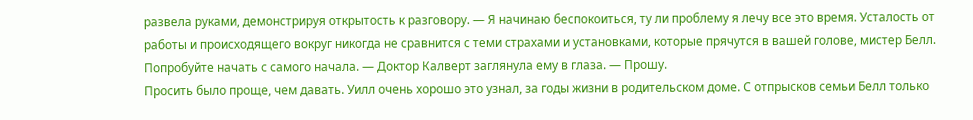развела руками, демонстрируя открытость к разговору. — Я начинаю беспокоиться, ту ли проблему я лечу все это время. Усталость от работы и происходящего вокруг никогда не сравнится с теми страхами и установками, которые прячутся в вашей голове, мистер Белл. Попробуйте начать с самого начала. — Доктор Калверт заглянула ему в глаза. — Прошу.
Просить было проще, чем давать. Уилл очень хорошо это узнал, за годы жизни в родительском доме. С отпрысков семьи Белл только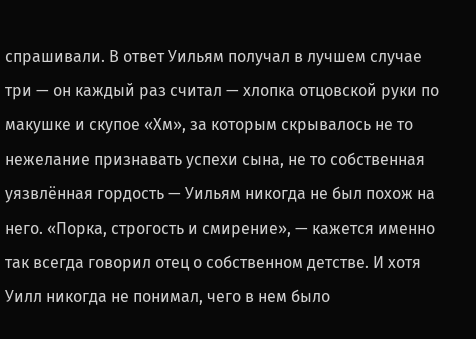спрашивали. В ответ Уильям получал в лучшем случае три — он каждый раз считал — хлопка отцовской руки по макушке и скупое «Хм», за которым скрывалось не то нежелание признавать успехи сына, не то собственная уязвлённая гордость — Уильям никогда не был похож на него. «Порка, строгость и смирение», — кажется именно так всегда говорил отец о собственном детстве. И хотя Уилл никогда не понимал, чего в нем было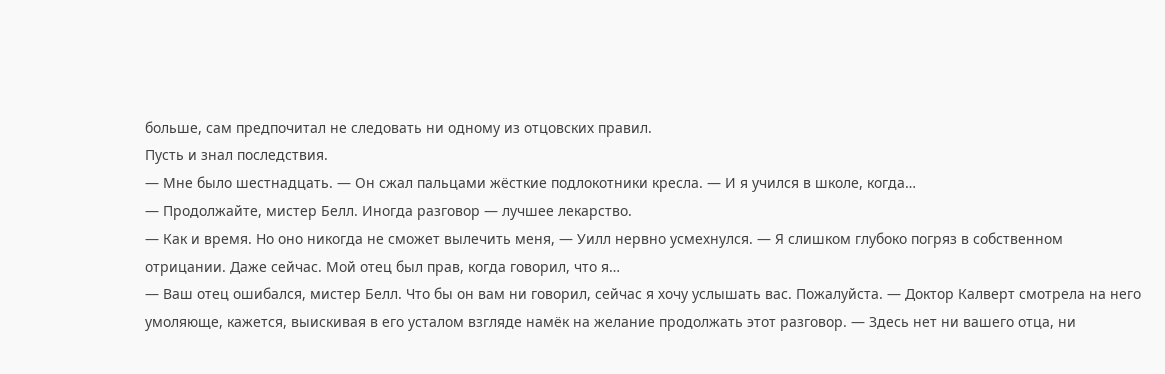больше, сам предпочитал не следовать ни одному из отцовских правил.
Пусть и знал последствия.
— Мне было шестнадцать. — Он сжал пальцами жёсткие подлокотники кресла. — И я учился в школе, когда…
— Продолжайте, мистер Белл. Иногда разговор — лучшее лекарство.
— Как и время. Но оно никогда не сможет вылечить меня, — Уилл нервно усмехнулся. — Я слишком глубоко погряз в собственном отрицании. Даже сейчас. Мой отец был прав, когда говорил, что я…
— Ваш отец ошибался, мистер Белл. Что бы он вам ни говорил, сейчас я хочу услышать вас. Пожалуйста. — Доктор Калверт смотрела на него умоляюще, кажется, выискивая в его усталом взгляде намёк на желание продолжать этот разговор. — Здесь нет ни вашего отца, ни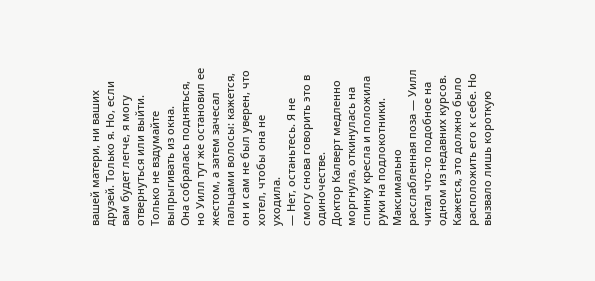вашей матери, ни ваших друзей. Только я. Но, если вам будет легче, я могу отвернуться или выйти. Только не вздумайте выпрыгивать из окна.
Она собралась подняться, но Уилл тут же остановил ее жестом, а затем зачесал пальцами волосы: кажется, он и сам не был уверен, что хотел, чтобы она не уходила.
— Нет, останьтесь. Я не смогу снова говорить это в одиночестве.
Доктор Калверт медленно моргнула, откинулась на спинку кресла и положила руки на подлокотники. Максимально расслабленная поза — Уилл читал что-то подобное на одном из недавних курсов. Кажется, это должно было расположить его к себе. Но вызвало лишь короткую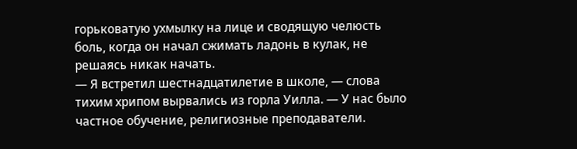горьковатую ухмылку на лице и сводящую челюсть боль, когда он начал сжимать ладонь в кулак, не решаясь никак начать.
— Я встретил шестнадцатилетие в школе, — слова тихим хрипом вырвались из горла Уилла. — У нас было частное обучение, религиозные преподаватели.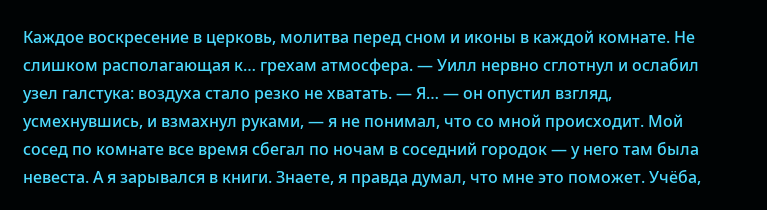Каждое воскресение в церковь, молитва перед сном и иконы в каждой комнате. Не слишком располагающая к… грехам атмосфера. — Уилл нервно сглотнул и ослабил узел галстука: воздуха стало резко не хватать. — Я… — он опустил взгляд, усмехнувшись, и взмахнул руками, — я не понимал, что со мной происходит. Мой сосед по комнате все время сбегал по ночам в соседний городок — у него там была невеста. А я зарывался в книги. Знаете, я правда думал, что мне это поможет. Учёба,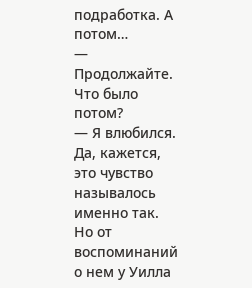подработка. А потом…
— Продолжайте. Что было потом?
— Я влюбился.
Да, кажется, это чувство называлось именно так. Но от воспоминаний о нем у Уилла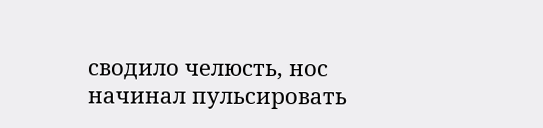сводило челюсть, нос начинал пульсировать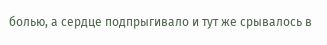болью, а сердце подпрыгивало и тут же срывалось в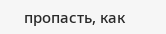пропасть, как